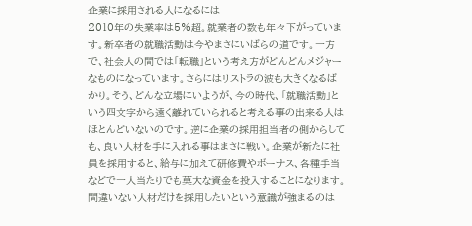企業に採用される人になるには
2010年の失業率は5%超。就業者の数も年々下がっています。新卒者の就職活動は今やまさにいばらの道です。一方で、社会人の間では「転職」という考え方がどんどんメジャーなものになっています。さらにはリストラの波も大きくなるばかり。そう、どんな立場にいようが、今の時代、「就職活動」という四文字から遠く離れていられると考える事の出来る人はほとんどいないのです。逆に企業の採用担当者の側からしても、良い人材を手に入れる事はまさに戦い。企業が新たに社員を採用すると、給与に加えて研修費やボーナス、各種手当などで一人当たりでも莫大な資金を投入することになります。間違いない人材だけを採用したいという意識が強まるのは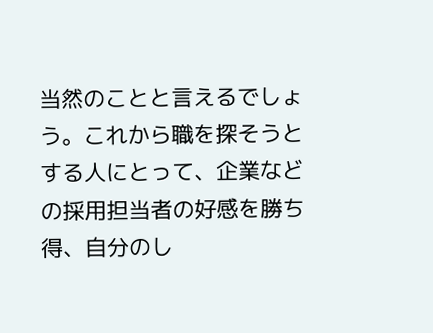当然のことと言えるでしょう。これから職を探そうとする人にとって、企業などの採用担当者の好感を勝ち得、自分のし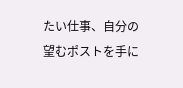たい仕事、自分の望むポストを手に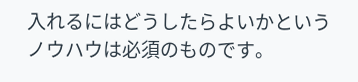入れるにはどうしたらよいかというノウハウは必須のものです。